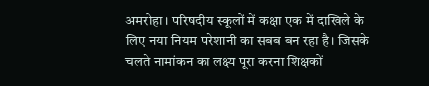अमरोहा। परिषदीय स्कूलों में कक्षा एक में दाखिले के लिए नया नियम परेशानी का सबब बन रहा है। जिसके चलते नामांकन का लक्ष्य पूरा करना शिक्षकों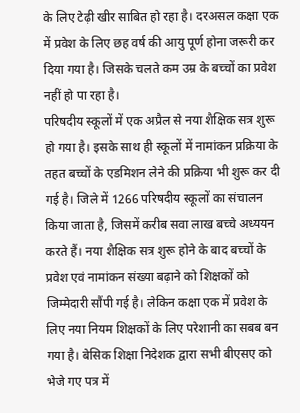के लिए टेढ़ी खीर साबित हो रहा है। दरअसल कक्षा एक में प्रवेश के लिए छह वर्ष की आयु पूर्ण होना जरूरी कर दिया गया है। जिसके चलते कम उम्र के बच्चों का प्रवेश नहीं हो पा रहा है।
परिषदीय स्कूलों में एक अप्रैल से नया शैक्षिक सत्र शुरू हो गया है। इसके साथ ही स्कूलों में नामांकन प्रक्रिया के तहत बच्चों के एडमिशन लेने की प्रक्रिया भी शुरू कर दी गई है। जिले में 1266 परिषदीय स्कूलों का संचालन किया जाता है, जिसमें करीब सवा लाख बच्चे अध्ययन करते हैं। नया शैक्षिक सत्र शुरू होने के बाद बच्चों के प्रवेश एवं नामांकन संख्या बढ़ाने को शिक्षकों को जिम्मेदारी सौंपी गई है। लेकिन कक्षा एक में प्रवेश के लिए नया नियम शिक्षकों के लिए परेशानी का सबब बन गया है। बेसिक शिक्षा निदेशक द्वारा सभी बीएसए को भेजे गए पत्र में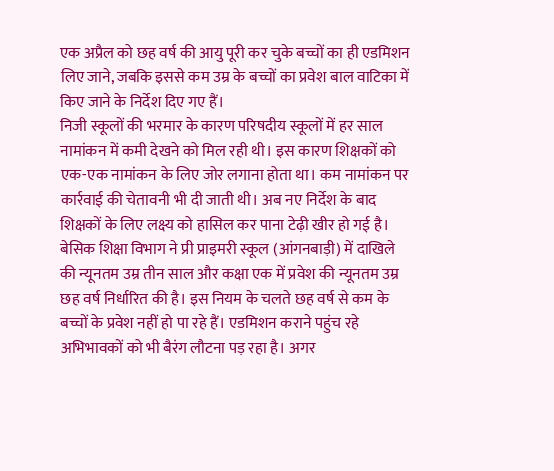एक अप्रैल को छह वर्ष की आयु पूरी कर चुके बच्चों का ही एडमिशन लिए जाने, जबकि इससे कम उम्र के बच्चों का प्रवेश बाल वाटिका में किए जाने के निर्देश दिए गए हैं।
निजी स्कूलों की भरमार के कारण परिषदीय स्कूलों में हर साल नामांकन में कमी देखने को मिल रही थी। इस कारण शिक्षकों को एक-एक नामांकन के लिए जोर लगाना होता था। कम नामांकन पर कार्रवाई की चेतावनी भी दी जाती थी। अब नए निर्देश के बाद शिक्षकों के लिए लक्ष्य को हासिल कर पाना टेढ़ी खीर हो गई है।
बेसिक शिक्षा विभाग ने प्री प्राइमरी स्कूल (आंगनबाड़ी) में दाखिले की न्यूनतम उम्र तीन साल और कक्षा एक में प्रवेश की न्यूनतम उम्र छह वर्ष निर्धारित की है। इस नियम के चलते छह वर्ष से कम के बच्चों के प्रवेश नहीं हो पा रहे हैं। एडमिशन कराने पहुंच रहे अभिभावकों को भी बैरंग लौटना पड़ रहा है। अगर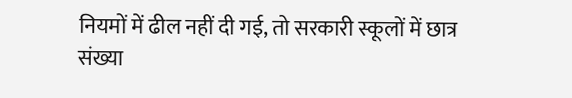नियमों में ढील नहीं दी गई, तो सरकारी स्कूलों में छात्र संख्या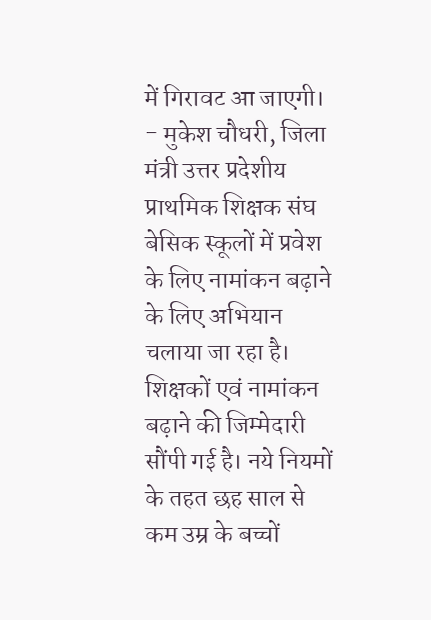में गिरावट आ जाएगी।
- मुकेश चौधरी, जिला मंत्री उत्तर प्रदेशीय प्राथमिक शिक्षक संघ
बेसिक स्कूलों में प्रवेश के लिए नामांकन बढ़ाने के लिए अभियान चलाया जा रहा है। शिक्षकों एवं नामांकन बढ़ाने की जिम्मेदारी सौंपी गई है। नये नियमों के तहत छह साल से कम उम्र के बच्चों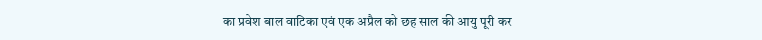का प्रवेश बाल वाटिका एवं एक अप्रैल को छह साल की आयु पूरी कर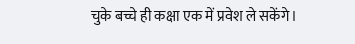चुके बच्चे ही कक्षा एक में प्रवेश ले सकेंगे।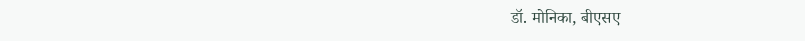डॉ. मोनिका, बीएसए